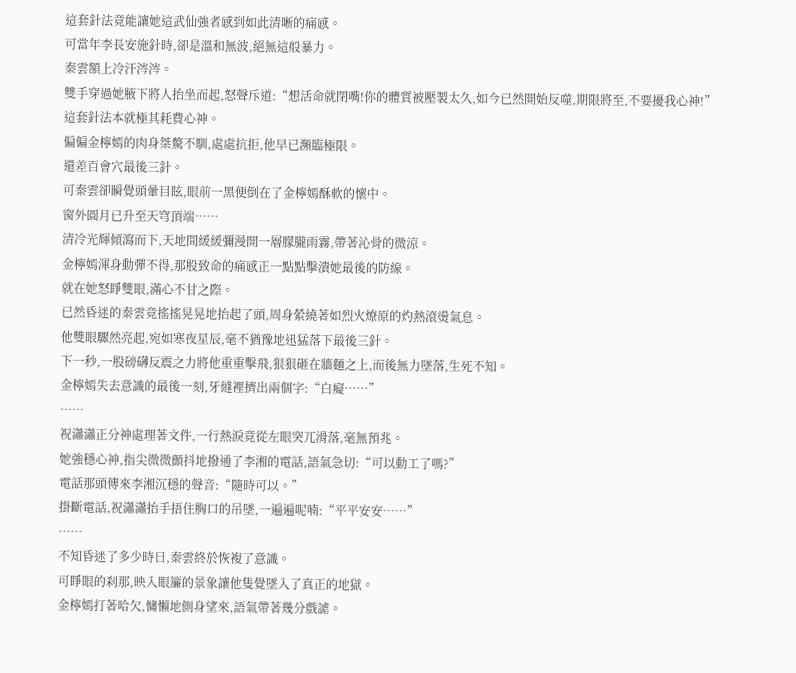這套針法竟能讓她這武仙強者感到如此清晰的痛感。
可當年李長安施針時,卻是溫和無波,絕無這般暴力。
秦雲額上冷汗涔涔。
雙手穿過她腋下將人抬坐而起,怒聲斥道:“想活命就閉嘴!你的體質被壓製太久,如今已然開始反噬,期限將至,不要擾我心神!”
這套針法本就極其耗費心神。
偏偏金檸嫣的肉身桀驁不馴,處處抗拒,他早已瀕臨極限。
還差百會穴最後三針。
可秦雲卻瞬覺頭暈目眩,眼前一黑便倒在了金檸嫣酥軟的懷中。
窗外圓月已升至天穹頂端……
清冷光輝傾瀉而下,天地間緩緩彌漫開一層朦朧雨霧,帶著沁骨的微涼。
金檸嫣渾身動彈不得,那股致命的痛感正一點點擊潰她最後的防線。
就在她怒睜雙眼,滿心不甘之際。
已然昏迷的秦雲竟搖搖晃晃地抬起了頭,周身縈繞著如烈火燎原的灼熱滾燙氣息。
他雙眼驟然亮起,宛如寒夜星辰,毫不猶豫地迅猛落下最後三針。
下一秒,一股磅礴反震之力將他重重擊飛,狠狠砸在牆麵之上,而後無力墜落,生死不知。
金檸嫣失去意識的最後一刻,牙縫裡擠出兩個字:“白癡……”
……
祝瀟瀟正分神處理著文件,一行熱淚竟從左眼突兀滑落,毫無預兆。
她強穩心神,指尖微微顫抖地撥通了李湘的電話,語氣急切:“可以動工了嗎?”
電話那頭傳來李湘沉穩的聲音:“隨時可以。”
掛斷電話,祝瀟瀟抬手捂住胸口的吊墜,一遍遍呢喃:“平平安安……”
……
不知昏迷了多少時日,秦雲終於恢複了意識。
可睜眼的刹那,映入眼簾的景象讓他隻覺墜入了真正的地獄。
金檸嫣打著哈欠,慵懶地側身望來,語氣帶著幾分戲謔。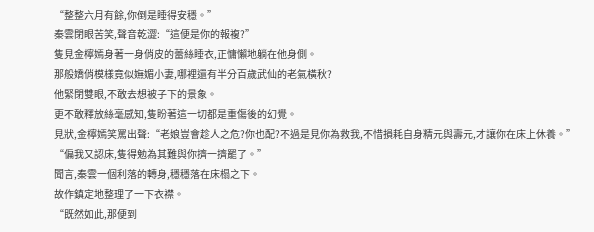“整整六月有餘,你倒是睡得安穩。”
秦雲閉眼苦笑,聲音乾澀:“這便是你的報複?”
隻見金檸嫣身著一身俏皮的蕾絲睡衣,正慵懶地躺在他身側。
那般嬌俏模樣竟似嫵媚小妻,哪裡還有半分百歲武仙的老氣橫秋?
他緊閉雙眼,不敢去想被子下的景象。
更不敢釋放絲毫感知,隻盼著這一切都是重傷後的幻覺。
見狀,金檸嫣笑罵出聲:“老娘豈會趁人之危?你也配?不過是見你為救我,不惜損耗自身精元與壽元,才讓你在床上休養。”
“偏我又認床,隻得勉為其難與你擠一擠罷了。”
聞言,秦雲一個利落的轉身,穩穩落在床榻之下。
故作鎮定地整理了一下衣襟。
“既然如此,那便到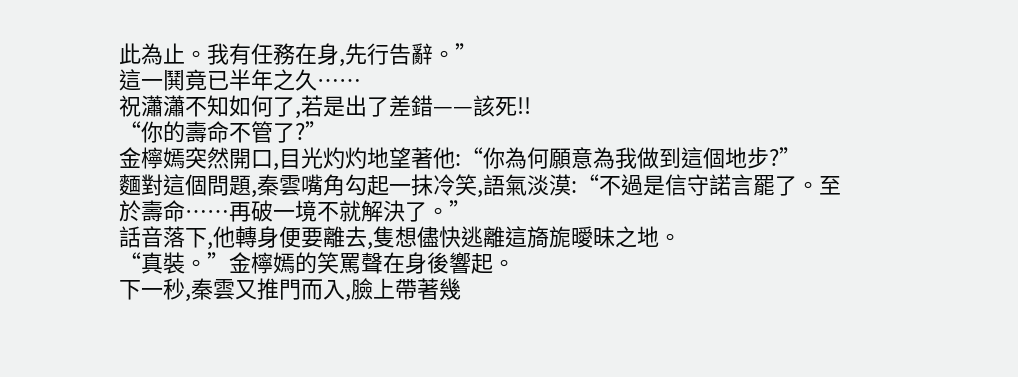此為止。我有任務在身,先行告辭。”
這一鬨竟已半年之久……
祝瀟瀟不知如何了,若是出了差錯——該死!!
“你的壽命不管了?”
金檸嫣突然開口,目光灼灼地望著他:“你為何願意為我做到這個地步?”
麵對這個問題,秦雲嘴角勾起一抹冷笑,語氣淡漠:“不過是信守諾言罷了。至於壽命……再破一境不就解決了。”
話音落下,他轉身便要離去,隻想儘快逃離這旖旎曖昧之地。
“真裝。”金檸嫣的笑罵聲在身後響起。
下一秒,秦雲又推門而入,臉上帶著幾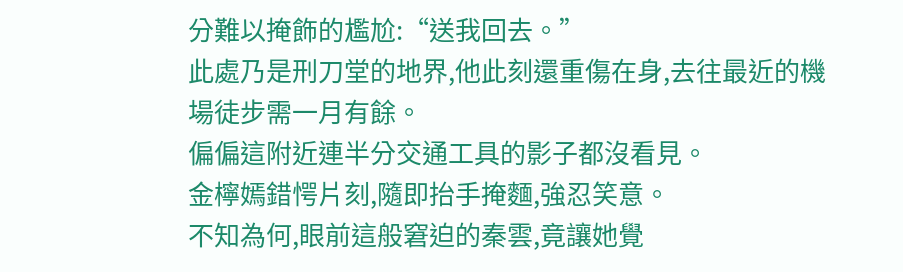分難以掩飾的尷尬:“送我回去。”
此處乃是刑刀堂的地界,他此刻還重傷在身,去往最近的機場徒步需一月有餘。
偏偏這附近連半分交通工具的影子都沒看見。
金檸嫣錯愕片刻,隨即抬手掩麵,強忍笑意。
不知為何,眼前這般窘迫的秦雲,竟讓她覺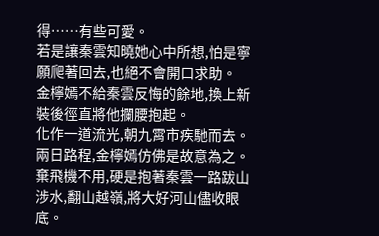得……有些可愛。
若是讓秦雲知曉她心中所想,怕是寧願爬著回去,也絕不會開口求助。
金檸嫣不給秦雲反悔的餘地,換上新裝後徑直將他攔腰抱起。
化作一道流光,朝九霄市疾馳而去。
兩日路程,金檸嫣仿佛是故意為之。
棄飛機不用,硬是抱著秦雲一路跋山涉水,翻山越嶺,將大好河山儘收眼底。